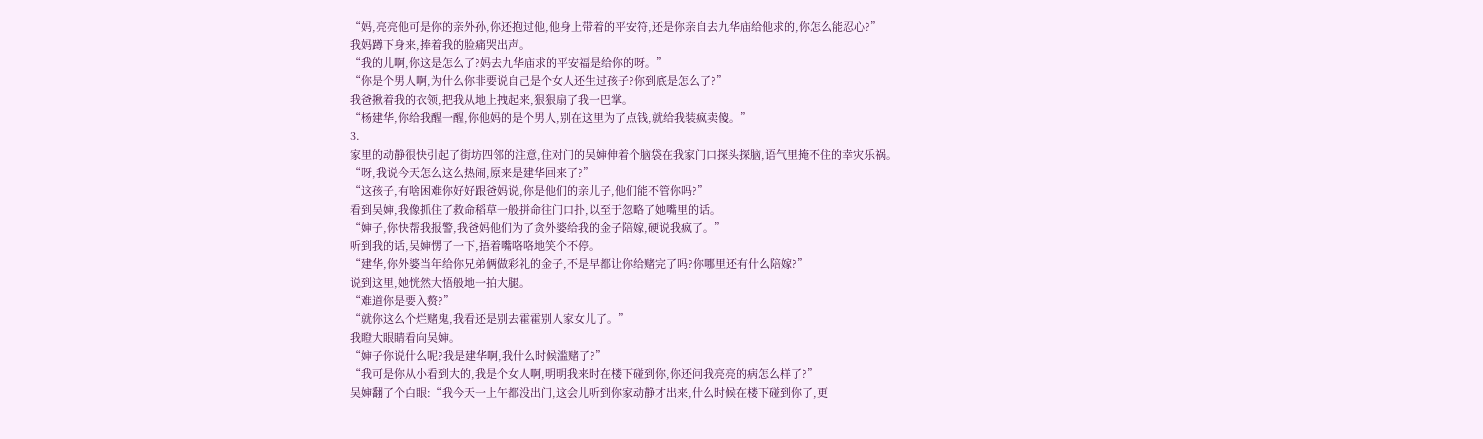“妈,亮亮他可是你的亲外孙,你还抱过他,他身上带着的平安符,还是你亲自去九华庙给他求的,你怎么能忍心?”
我妈蹲下身来,捧着我的脸痛哭出声。
“我的儿啊,你这是怎么了?妈去九华庙求的平安福是给你的呀。”
“你是个男人啊,为什么你非要说自己是个女人还生过孩子?你到底是怎么了?”
我爸揪着我的衣领,把我从地上拽起来,狠狠扇了我一巴掌。
“杨建华,你给我醒一醒,你他妈的是个男人,别在这里为了点钱,就给我装疯卖傻。”
3.
家里的动静很快引起了街坊四邻的注意,住对门的吴婶伸着个脑袋在我家门口探头探脑,语气里掩不住的幸灾乐祸。
“呀,我说今天怎么这么热闹,原来是建华回来了?”
“这孩子,有啥困难你好好跟爸妈说,你是他们的亲儿子,他们能不管你吗?”
看到吴婶,我像抓住了救命稻草一般拼命往门口扑,以至于忽略了她嘴里的话。
“婶子,你快帮我报警,我爸妈他们为了贪外婆给我的金子陪嫁,硬说我疯了。”
听到我的话,吴婶愣了一下,捂着嘴咯咯地笑个不停。
“建华,你外婆当年给你兄弟俩做彩礼的金子,不是早都让你给赌完了吗?你哪里还有什么陪嫁?”
说到这里,她恍然大悟般地一拍大腿。
“难道你是要入赘?”
“就你这么个烂赌鬼,我看还是别去霍霍别人家女儿了。”
我瞪大眼睛看向吴婶。
“婶子你说什么呢?我是建华啊,我什么时候滥赌了?”
“我可是你从小看到大的,我是个女人啊,明明我来时在楼下碰到你,你还问我亮亮的病怎么样了?”
吴婶翻了个白眼:“我今天一上午都没出门,这会儿听到你家动静才出来,什么时候在楼下碰到你了,更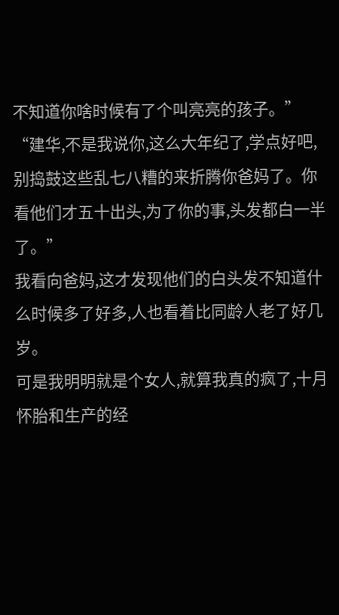不知道你啥时候有了个叫亮亮的孩子。”
“建华,不是我说你,这么大年纪了,学点好吧,别捣鼓这些乱七八糟的来折腾你爸妈了。你看他们才五十出头,为了你的事,头发都白一半了。”
我看向爸妈,这才发现他们的白头发不知道什么时候多了好多,人也看着比同龄人老了好几岁。
可是我明明就是个女人,就算我真的疯了,十月怀胎和生产的经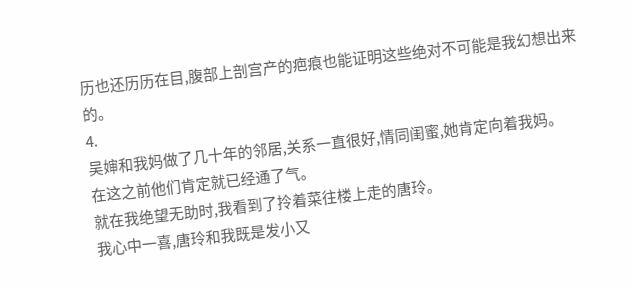历也还历历在目,腹部上剖宫产的疤痕也能证明这些绝对不可能是我幻想出来的。
4.
吴婶和我妈做了几十年的邻居,关系一直很好,情同闺蜜,她肯定向着我妈。
在这之前他们肯定就已经通了气。
就在我绝望无助时,我看到了拎着菜往楼上走的唐玲。
我心中一喜,唐玲和我既是发小又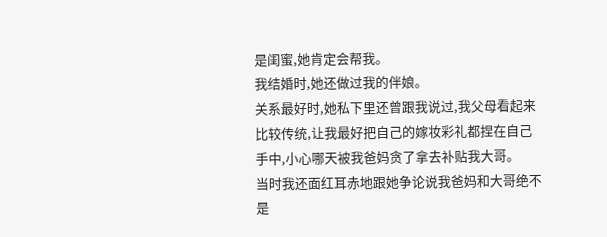是闺蜜,她肯定会帮我。
我结婚时,她还做过我的伴娘。
关系最好时,她私下里还曾跟我说过,我父母看起来比较传统,让我最好把自己的嫁妆彩礼都捏在自己手中,小心哪天被我爸妈贪了拿去补贴我大哥。
当时我还面红耳赤地跟她争论说我爸妈和大哥绝不是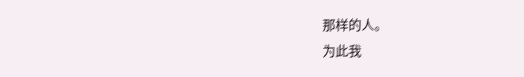那样的人。
为此我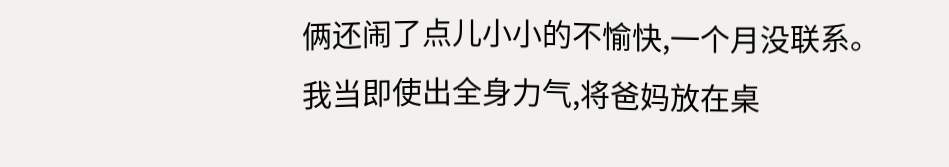俩还闹了点儿小小的不愉快,一个月没联系。
我当即使出全身力气,将爸妈放在桌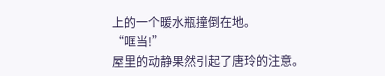上的一个暖水瓶撞倒在地。
“哐当!”
屋里的动静果然引起了唐玲的注意。